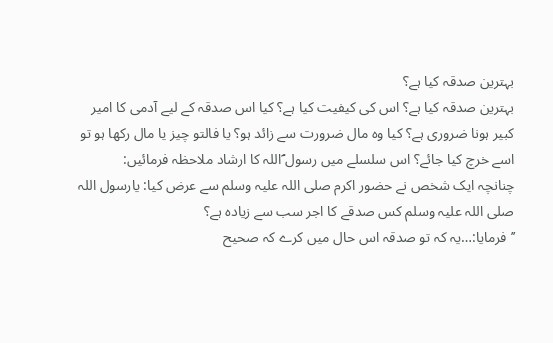بہترین صدقہ کیا ہے؟
بہترین صدقہ کیا ہے؟ اس کی کیفیت کیا ہے؟ کیا اس صدقہ کے لیے آدمی کا امیر کبیر ہونا ضروری ہے؟ کیا وہ مال ضرورت سے زائد ہو؟ یا فالتو چیز یا مال رکھا ہو تو اسے خرچ کیا جائے؟ اس سلسلے میں رسول ؐاللہ کا ارشاد ملاحظہ فرمائیں:
چنانچہ ایک شخص نے حضور اکرم صلی اللہ علیہ وسلم سے عرض کیا: یارسول اللہ صلی اللہ علیہ وسلم کس صدقے کا اجر سب سے زیادہ ہے؟
’’فرمایا:…یہ کہ تو صدقہ اس حال میں کرے کہ صحیح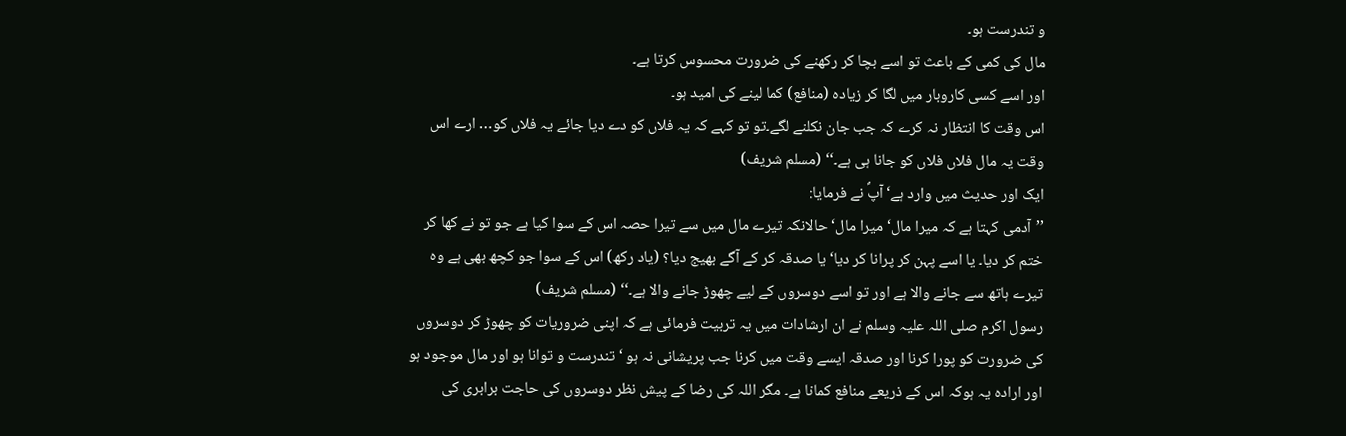و تندرست ہو۔
مال کی کمی کے باعث تو اسے بچا کر رکھنے کی ضرورت محسوس کرتا ہے۔
اور اسے کسی کاروبار میں لگا کر زیادہ (منافع) کما لینے کی امید ہو۔
اس وقت کا انتظار نہ کرے کہ جب جان نکلنے لگے۔تو تو کہے کہ یہ فلاں کو دے دیا جائے یہ فلاں کو… ارے اس وقت یہ مال فلاں فلاں کو جانا ہی ہے۔‘‘ (مسلم شریف)
ایک اور حدیث میں وارد ہے‘ آپؐ نے فرمایا:
’’آدمی کہتا ہے کہ میرا مال‘ میرا مال‘ حالانکہ تیرے مال میں سے تیرا حصہ اس کے سوا کیا ہے جو تو نے کھا کر ختم کر دیا۔ یا اسے پہن کر پرانا کر دیا‘ یا صدقہ کر کے آگے بھیج دیا؟ (یاد رکھ) اس کے سوا جو کچھ بھی ہے وہ تیرے ہاتھ سے جانے والا ہے اور تو اسے دوسروں کے لیے چھوڑ جانے والا ہے۔‘‘ (مسلم شریف)
رسول اکرم صلی اللہ علیہ وسلم نے ان ارشادات میں یہ تربیت فرمائی ہے کہ اپنی ضروریات کو چھوڑ کر دوسروں کی ضرورت کو پورا کرنا اور صدقہ ایسے وقت میں کرنا جب پریشانی نہ ہو ‘ تندرست و توانا ہو اور مال موجود ہو اور ارادہ یہ ہوکہ اس کے ذریعے منافع کمانا ہے۔ مگر اللہ کی رضا کے پیش نظر دوسروں کی حاجت برابری کی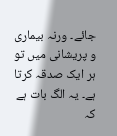جائے۔ ورنہ بیماری و پریشانی میں تو ہر ایک صدقہ کرتا ہے۔ یہ الگ بات ہے کہ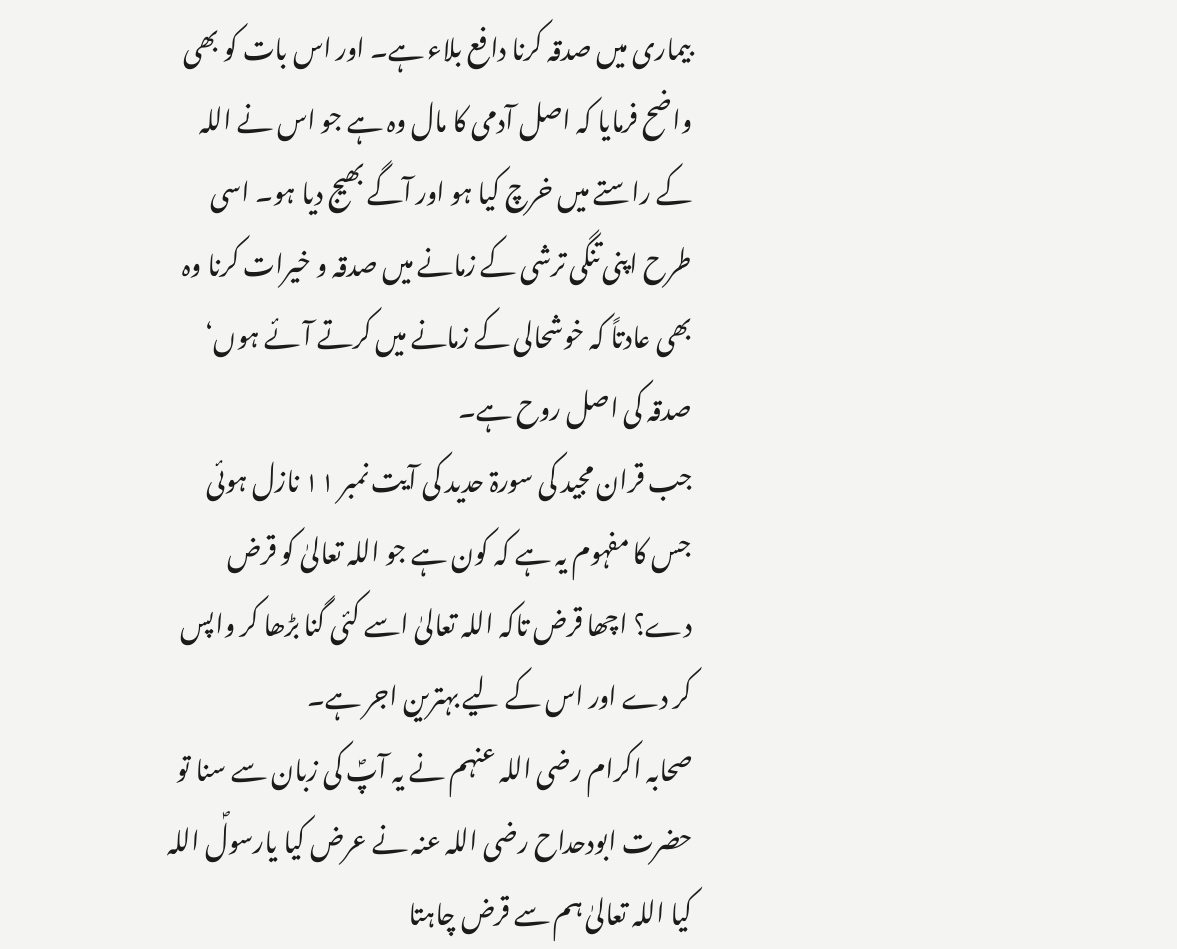بیماری میں صدقہ کرنا دافع بلاء ہے۔ اور اس بات کو بھی واضح فرمایا کہ اصل آدمی کا مال وہ ہے جو اس نے اللہ کے راستے میں خرچ کیا ہو اور آگے بھیج دیا ہو۔ اسی طرح اپنی تنگی ترشی کے زمانے میں صدقہ و خیرات کرنا وہ بھی عادتاً کہ خوشحالی کے زمانے میں کرتے آئے ہوں‘ صدقہ کی اصل روح ہے۔
جب قران مجید کی سورۃ حدید کی آیت نمبر ۱۱ نازل ہوئی جس کا مفہوم یہ ہے کہ کون ہے جو اللہ تعالیٰ کو قرض دے؟ اچھا قرض تاکہ اللہ تعالیٰ اسے کئی گنا بڑھا کر واپس کر دے اور اس کے لیے بہترین اجر ہے۔
صحابہ اکرام رضی اللہ عنہم نے یہ آپؐ کی زبان سے سنا تو حضرت ابودحداح رضی اللہ عنہ نے عرض کیا یارسولؐ اللہ کیا اللہ تعالیٰ ہم سے قرض چاہتا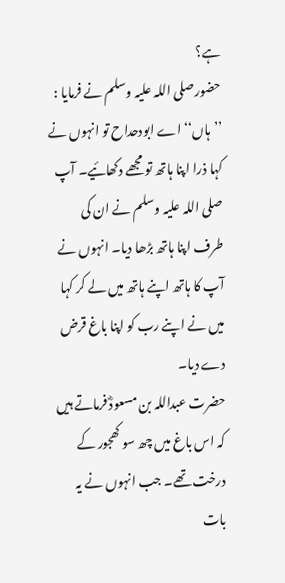ہے؟
حضورصلی اللہ علیہ وسلم نے فرمایا : ’’ہاں‘‘ اے ابودحداح تو انہوں نے کہا ذرا اپنا ہاتھ تو مجھے دکھائیے۔ آپ صلی اللہ علیہ وسلم نے ان کی طرف اپنا ہاتھ بڑھا دیا۔ انہوں نے آپ کا ہاتھ اپنے ہاتھ میں لے کر کہا میں نے اپنے رب کو اپنا باغ قرض دے دیا۔
حضرت عبداللہ بن مسعودؓ فرماتے ہیں کہ اس باغ میں چھ سو کھجور کے درخت تھے۔ جب انہوں نے یہ بات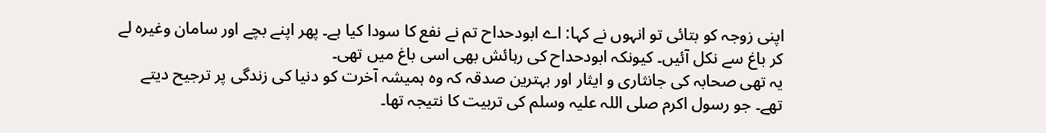اپنی زوجہ کو بتائی تو انہوں نے کہا: اے ابودحداح تم نے نفع کا سودا کیا ہے۔ پھر اپنے بچے اور سامان وغیرہ لے کر باغ سے نکل آئیں۔ کیونکہ ابودحداح کی رہائش بھی اسی باغ میں تھی۔
یہ تھی صحابہ کی جانثاری و ایثار اور بہترین صدقہ کہ وہ ہمیشہ آخرت کو دنیا کی زندگی پر ترجیح دیتے تھے۔ جو رسول اکرم صلی اللہ علیہ وسلم کی تربیت کا نتیجہ تھا۔